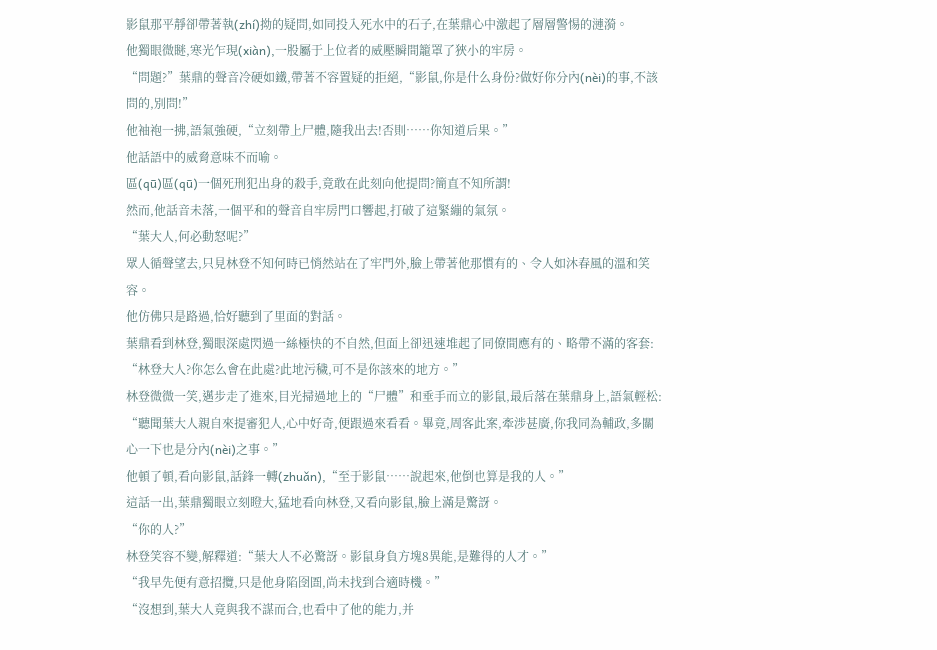影鼠那平靜卻帶著執(zhí)拗的疑問,如同投入死水中的石子,在葉鼎心中激起了層層警惕的漣漪。
他獨眼微瞇,寒光乍現(xiàn),一股屬于上位者的威壓瞬間籠罩了狹小的牢房。
“問題?”葉鼎的聲音冷硬如鐵,帶著不容置疑的拒絕,“影鼠,你是什么身份?做好你分內(nèi)的事,不該問的,別問!”
他袖袍一拂,語氣強硬,“立刻帶上尸體,隨我出去!否則……你知道后果。”
他話語中的威脅意味不而喻。
區(qū)區(qū)一個死刑犯出身的殺手,竟敢在此刻向他提問?簡直不知所謂!
然而,他話音未落,一個平和的聲音自牢房門口響起,打破了這緊繃的氣氛。
“葉大人,何必動怒呢?”
眾人循聲望去,只見林登不知何時已悄然站在了牢門外,臉上帶著他那慣有的、令人如沐春風的溫和笑容。
他仿佛只是路過,恰好聽到了里面的對話。
葉鼎看到林登,獨眼深處閃過一絲極快的不自然,但面上卻迅速堆起了同僚間應有的、略帶不滿的客套:
“林登大人?你怎么會在此處?此地污穢,可不是你該來的地方。”
林登微微一笑,邁步走了進來,目光掃過地上的“尸體”和垂手而立的影鼠,最后落在葉鼎身上,語氣輕松:
“聽聞葉大人親自來提審犯人,心中好奇,便跟過來看看。畢竟,周客此案,牽涉甚廣,你我同為輔政,多關心一下也是分內(nèi)之事。”
他頓了頓,看向影鼠,話鋒一轉(zhuǎn),“至于影鼠……說起來,他倒也算是我的人。”
這話一出,葉鼎獨眼立刻瞪大,猛地看向林登,又看向影鼠,臉上滿是驚訝。
“你的人?”
林登笑容不變,解釋道:“葉大人不必驚訝。影鼠身負方塊8異能,是難得的人才。”
“我早先便有意招攬,只是他身陷囹圄,尚未找到合適時機。”
“沒想到,葉大人竟與我不謀而合,也看中了他的能力,并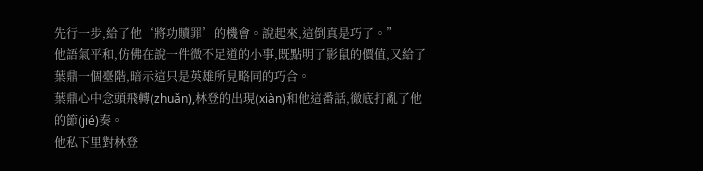先行一步,給了他‘將功贖罪’的機會。說起來,這倒真是巧了。”
他語氣平和,仿佛在說一件微不足道的小事,既點明了影鼠的價值,又給了葉鼎一個臺階,暗示這只是英雄所見略同的巧合。
葉鼎心中念頭飛轉(zhuǎn),林登的出現(xiàn)和他這番話,徹底打亂了他的節(jié)奏。
他私下里對林登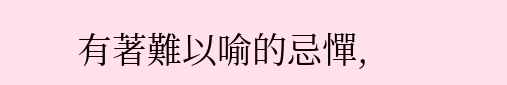有著難以喻的忌憚,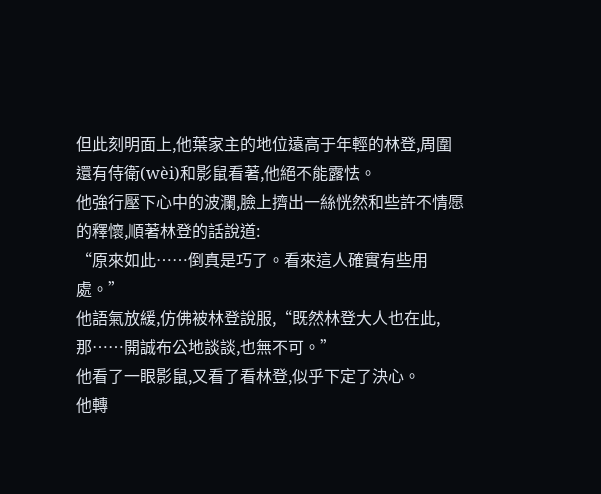但此刻明面上,他葉家主的地位遠高于年輕的林登,周圍還有侍衛(wèi)和影鼠看著,他絕不能露怯。
他強行壓下心中的波瀾,臉上擠出一絲恍然和些許不情愿的釋懷,順著林登的話說道:
“原來如此……倒真是巧了。看來這人確實有些用處。”
他語氣放緩,仿佛被林登說服,“既然林登大人也在此,那……開誠布公地談談,也無不可。”
他看了一眼影鼠,又看了看林登,似乎下定了決心。
他轉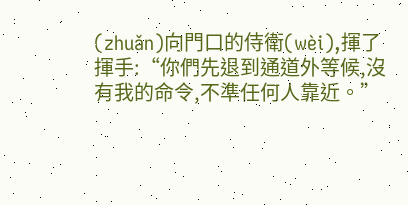(zhuǎn)向門口的侍衛(wèi),揮了揮手:“你們先退到通道外等候,沒有我的命令,不準任何人靠近。”